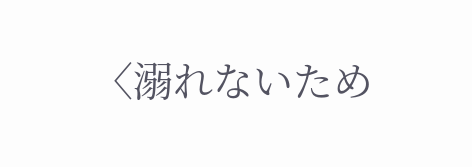〈溺れないため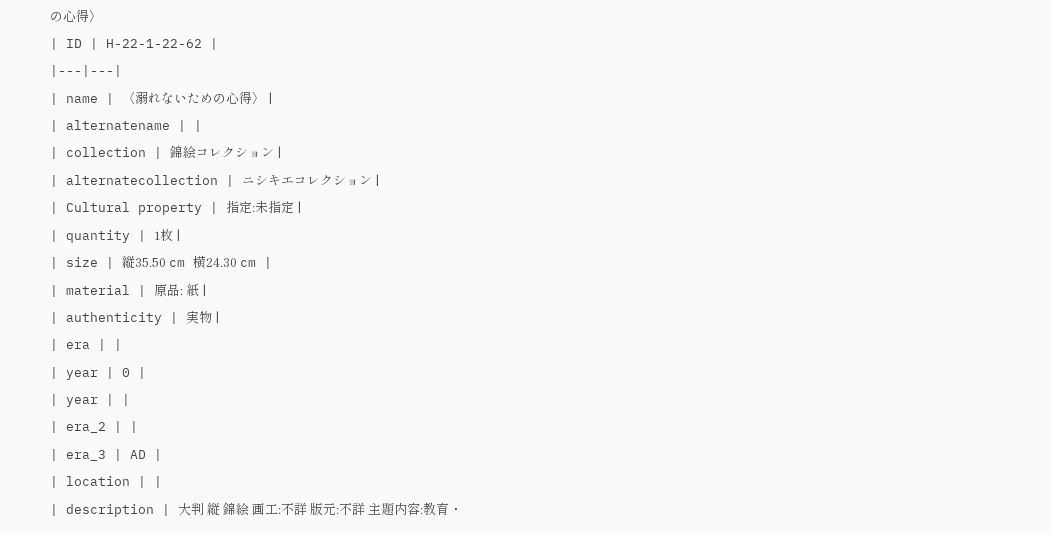の心得〉
| ID | H-22-1-22-62 |
|---|---|
| name | 〈溺れないための心得〉 |
| alternatename | |
| collection | 錦絵コレクション |
| alternatecollection | ニシキエコレクション |
| Cultural property | 指定:未指定 |
| quantity | 1枚 |
| size | 縦35.50 cm 横24.30 cm |
| material | 原品: 紙 |
| authenticity | 実物 |
| era | |
| year | 0 |
| year | |
| era_2 | |
| era_3 | AD |
| location | |
| description | 大判 縦 錦絵 画工:不詳 版元:不詳 主題内容:教育・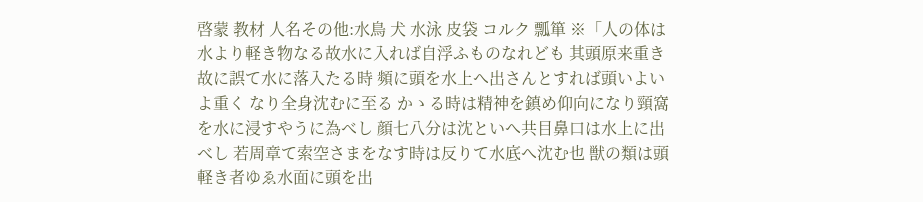啓蒙 教材 人名その他:水鳥 犬 水泳 皮袋 コルク 瓢箪 ※「人の体は水より軽き物なる故水に入れば自浮ふものなれども 其頭原来重き故に誤て水に落入たる時 頻に頭を水上へ出さんとすれば頭いよいよ重く なり全身沈むに至る かゝる時は精神を鎮め仰向になり頸窩を水に浸すやうに為べし 顔七八分は沈といへ共目鼻口は水上に出べし 若周章て索空さまをなす時は反りて水底へ沈む也 獣の類は頭軽き者ゆゑ水面に頭を出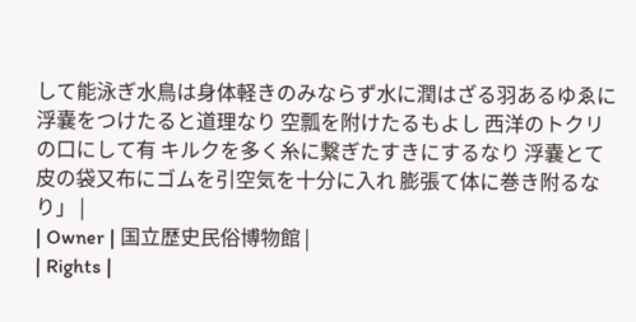して能泳ぎ水鳥は身体軽きのみならず水に潤はざる羽あるゆゑに浮嚢をつけたると道理なり 空瓢を附けたるもよし 西洋のトクリの口にして有 キルクを多く糸に繋ぎたすきにするなり 浮嚢とて皮の袋又布にゴムを引空気を十分に入れ 膨張て体に巻き附るなり」 |
| Owner | 国立歴史民俗博物館 |
| Rights |